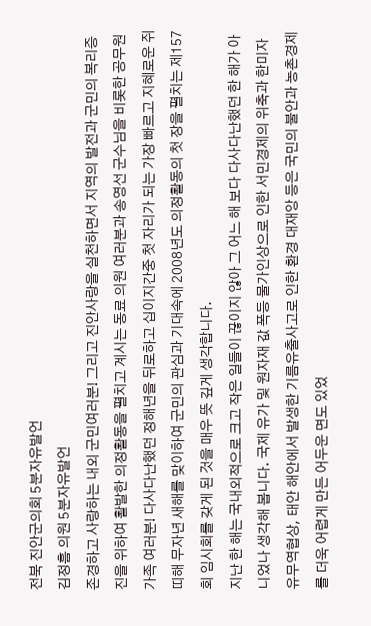전북 진안군의회 5분자유발언
김정흠 의원 5분자유발언
존경하고 사랑하는 내외 군민여러분! 그리고 진안사랑을 실천하면서 지역의 발전과 군민의 복리증진을 위하여 활발한 의정활동을 펼치고 계시는 동료 의원 여러분과 송영선 군수님을 비롯한 공무원 가족 여러분! 다사다난했던 정해년을 뒤로하고 십이지간중 첫 자리가 되는 가장 빠르고 지혜로운 쥐띠해 무자년 새해를 맞이하여 군민의 관심과 기대속에 2008년도 의정활동의 첫 장을 펼치는 제157회 임시회를 갖게 된 것을 매우 뜻 깊게 생각합니다.
지난 한 해는 국내외적으로 크고 작은 일들이 끊이지 않아 그 어느 해 보다 다사다난했던 한 해가 아니었나 생각해 봅니다. 국제 유가 및 원자재 값 폭등 물가인상으로 인한 서민경제의 위축과 한미자유무역협상, 태안 해안에서 발생한 기름유출사고로 인한 환경 대재앙 등은 국민의 불안과 농촌경제를 더욱 어렵게 만든 어두운 면도 있었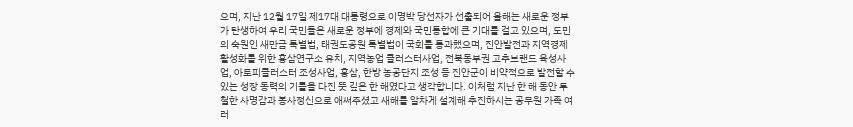으며, 지난 12월 17일 제17대 대통령으로 이명박 당선자가 선출되어 올해는 새로운 정부가 탄생하여 우리 국민들은 새로운 정부에 경제와 국민통합에 큰 기대를 걸고 있으며, 도민의 숙원인 새만금 특별법, 태권도공원 특별법이 국회를 통과했으며, 진안발전과 지역경제 활성화를 위한 홍삼연구소 유치, 지역농업 클러스터사업, 전북동부권 고추브랜드 육성사업, 아토피클러스터 조성사업, 홍삼, 한방 농공단지 조성 등 진안군이 비약적으로 발전할 수 있는 성장 동력의 기틀을 다진 뜻 깊은 한 해였다고 생각합니다. 이처럼 지난 한 해 동안 투철한 사명감과 봉사정신으로 애써주셨고 새해를 알차게 설계해 추진하시는 공무원 가족 여러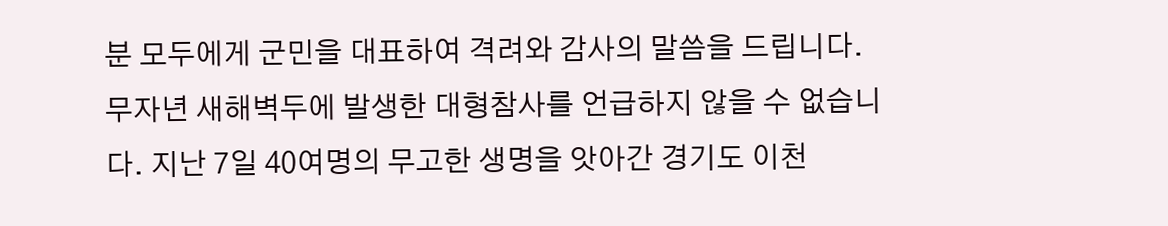분 모두에게 군민을 대표하여 격려와 감사의 말씀을 드립니다.
무자년 새해벽두에 발생한 대형참사를 언급하지 않을 수 없습니다. 지난 7일 40여명의 무고한 생명을 앗아간 경기도 이천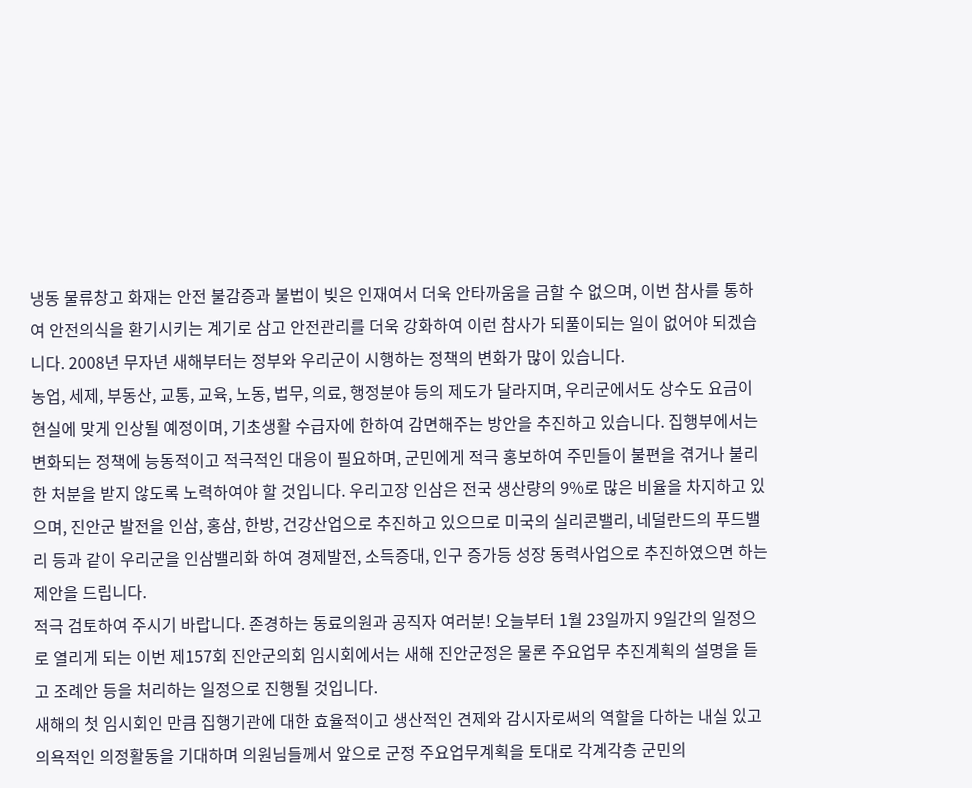냉동 물류창고 화재는 안전 불감증과 불법이 빚은 인재여서 더욱 안타까움을 금할 수 없으며, 이번 참사를 통하여 안전의식을 환기시키는 계기로 삼고 안전관리를 더욱 강화하여 이런 참사가 되풀이되는 일이 없어야 되겠습니다. 2008년 무자년 새해부터는 정부와 우리군이 시행하는 정책의 변화가 많이 있습니다.
농업, 세제, 부동산, 교통, 교육, 노동, 법무, 의료, 행정분야 등의 제도가 달라지며, 우리군에서도 상수도 요금이 현실에 맞게 인상될 예정이며, 기초생활 수급자에 한하여 감면해주는 방안을 추진하고 있습니다. 집행부에서는 변화되는 정책에 능동적이고 적극적인 대응이 필요하며, 군민에게 적극 홍보하여 주민들이 불편을 겪거나 불리한 처분을 받지 않도록 노력하여야 할 것입니다. 우리고장 인삼은 전국 생산량의 9%로 많은 비율을 차지하고 있으며, 진안군 발전을 인삼, 홍삼, 한방, 건강산업으로 추진하고 있으므로 미국의 실리콘밸리, 네덜란드의 푸드밸리 등과 같이 우리군을 인삼밸리화 하여 경제발전, 소득증대, 인구 증가등 성장 동력사업으로 추진하였으면 하는 제안을 드립니다.
적극 검토하여 주시기 바랍니다. 존경하는 동료의원과 공직자 여러분! 오늘부터 1월 23일까지 9일간의 일정으로 열리게 되는 이번 제157회 진안군의회 임시회에서는 새해 진안군정은 물론 주요업무 추진계획의 설명을 듣고 조례안 등을 처리하는 일정으로 진행될 것입니다.
새해의 첫 임시회인 만큼 집행기관에 대한 효율적이고 생산적인 견제와 감시자로써의 역할을 다하는 내실 있고 의욕적인 의정활동을 기대하며 의원님들께서 앞으로 군정 주요업무계획을 토대로 각계각층 군민의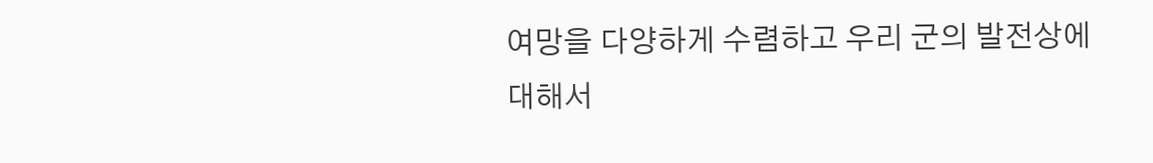여망을 다양하게 수렴하고 우리 군의 발전상에 대해서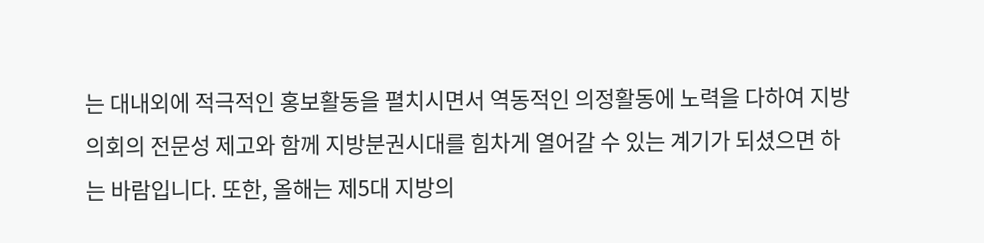는 대내외에 적극적인 홍보활동을 펼치시면서 역동적인 의정활동에 노력을 다하여 지방의회의 전문성 제고와 함께 지방분권시대를 힘차게 열어갈 수 있는 계기가 되셨으면 하는 바람입니다. 또한, 올해는 제5대 지방의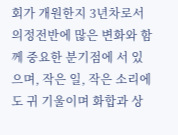회가 개원한지 3년차로서 의정전반에 많은 변화와 함께 중요한 분기점에 서 있으며, 작은 일, 작은 소리에도 귀 기울이며 화합과 상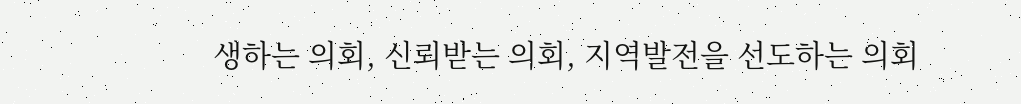생하는 의회, 신뢰받는 의회, 지역발전을 선도하는 의회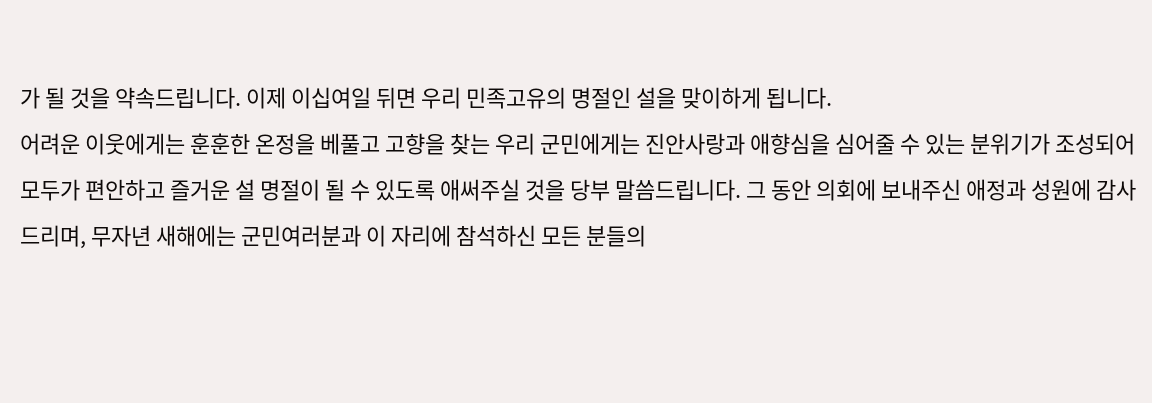가 될 것을 약속드립니다. 이제 이십여일 뒤면 우리 민족고유의 명절인 설을 맞이하게 됩니다.
어려운 이웃에게는 훈훈한 온정을 베풀고 고향을 찾는 우리 군민에게는 진안사랑과 애향심을 심어줄 수 있는 분위기가 조성되어 모두가 편안하고 즐거운 설 명절이 될 수 있도록 애써주실 것을 당부 말씀드립니다. 그 동안 의회에 보내주신 애정과 성원에 감사드리며, 무자년 새해에는 군민여러분과 이 자리에 참석하신 모든 분들의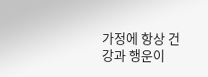가정에 항상 건강과 행운이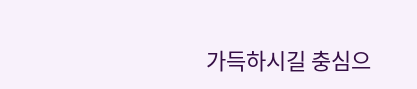가득하시길 충심으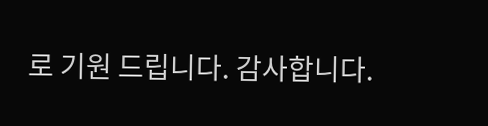로 기원 드립니다. 감사합니다.